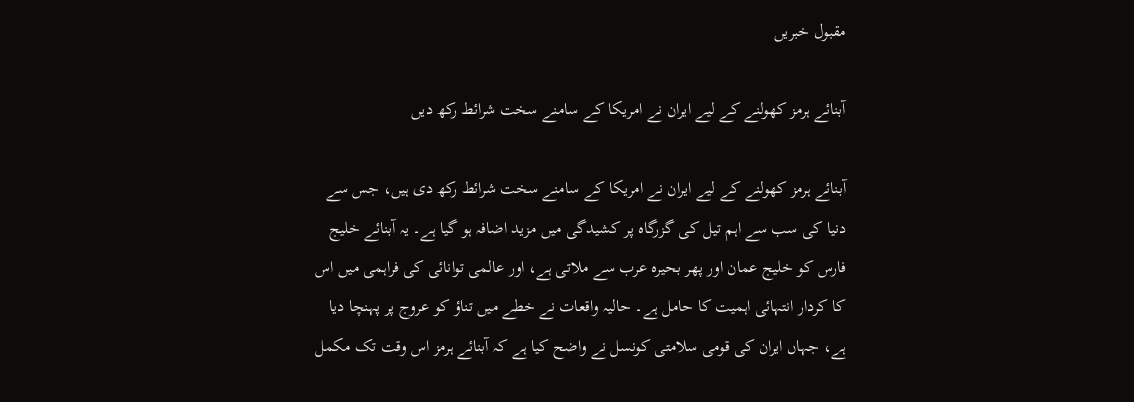مقبول خبریں

آبنائے ہرمز کھولنے کے لیے ایران نے امریکا کے سامنے سخت شرائط رکھ دیں

آبنائے ہرمز کھولنے کے لیے ایران نے امریکا کے سامنے سخت شرائط رکھ دی ہیں، جس سے دنیا کی سب سے اہم تیل کی گزرگاہ پر کشیدگی میں مزید اضافہ ہو گیا ہے۔ یہ آبنائے خلیج فارس کو خلیج عمان اور پھر بحیرہ عرب سے ملاتی ہے، اور عالمی توانائی کی فراہمی میں اس کا کردار انتہائی اہمیت کا حامل ہے۔ حالیہ واقعات نے خطے میں تناؤ کو عروج پر پہنچا دیا ہے، جہاں ایران کی قومی سلامتی کونسل نے واضح کیا ہے کہ آبنائے ہرمز اس وقت تک مکمل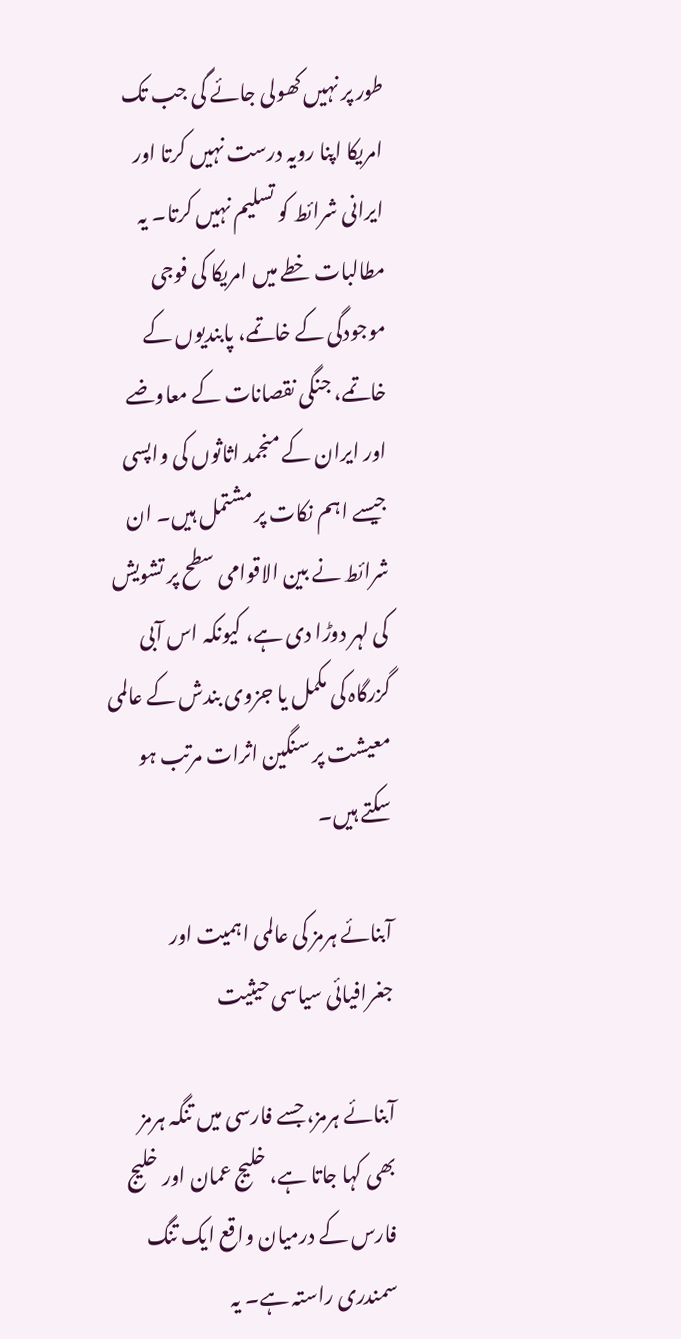طور پر نہیں کھولی جائے گی جب تک امریکا اپنا رویہ درست نہیں کرتا اور ایرانی شرائط کو تسلیم نہیں کرتا۔ یہ مطالبات خطے میں امریکا کی فوجی موجودگی کے خاتمے، پابندیوں کے خاتمے، جنگی نقصانات کے معاوضے اور ایران کے منجمد اثاثوں کی واپسی جیسے اہم نکات پر مشتمل ہیں۔ ان شرائط نے بین الاقوامی سطح پر تشویش کی لہر دوڑا دی ہے، کیونکہ اس آبی گزرگاہ کی مکمل یا جزوی بندش کے عالمی معیشت پر سنگین اثرات مرتب ہو سکتے ہیں۔

آبنائے ہرمز کی عالمی اہمیت اور جغرافیائی سیاسی حیثیت

آبنائے ہرمز، جسے فارسی میں تنگہ ہرمز بھی کہا جاتا ہے، خلیج عمان اور خلیج فارس کے درمیان واقع ایک تنگ سمندری راستہ ہے۔ یہ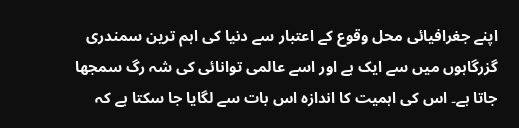اپنے جغرافیائی محل وقوع کے اعتبار سے دنیا کی اہم ترین سمندری گزرگاہوں میں سے ایک ہے اور اسے عالمی توانائی کی شہ رگ سمجھا جاتا ہے۔ اس کی اہمیت کا اندازہ اس بات سے لگایا جا سکتا ہے کہ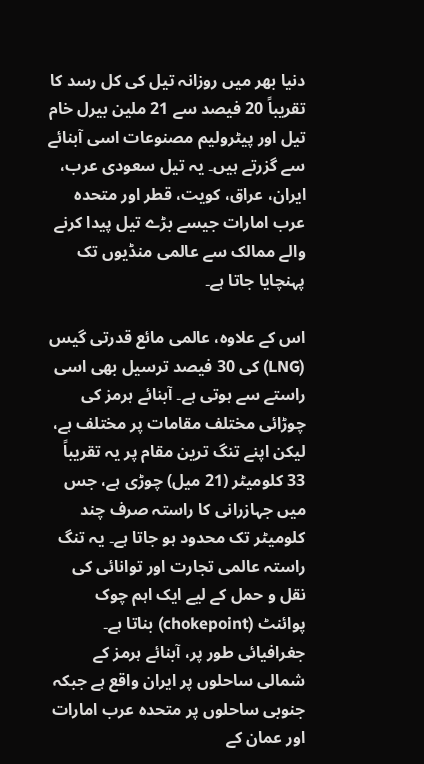دنیا بھر میں روزانہ تیل کی کل رسد کا تقریباً 20 فیصد سے 21 ملین بیرل خام تیل اور پیٹرولیم مصنوعات اسی آبنائے سے گزرتے ہیں۔ یہ تیل سعودی عرب، ایران، عراق، کویت، قطر اور متحدہ عرب امارات جیسے بڑے تیل پیدا کرنے والے ممالک سے عالمی منڈیوں تک پہنچایا جاتا ہے۔

اس کے علاوہ، عالمی مائع قدرتی گیس (LNG) کی 30 فیصد ترسیل بھی اسی راستے سے ہوتی ہے۔ آبنائے ہرمز کی چوڑائی مختلف مقامات پر مختلف ہے، لیکن اپنے تنگ ترین مقام پر یہ تقریباً 33 کلومیٹر (21 میل) چوڑی ہے، جس میں جہازرانی کا راستہ صرف چند کلومیٹر تک محدود ہو جاتا ہے۔ یہ تنگ راستہ عالمی تجارت اور توانائی کی نقل و حمل کے لیے ایک اہم چوک پوائنٹ (chokepoint) بناتا ہے۔ جغرافیائی طور پر، آبنائے ہرمز کے شمالی ساحلوں پر ایران واقع ہے جبکہ جنوبی ساحلوں پر متحدہ عرب امارات اور عمان کے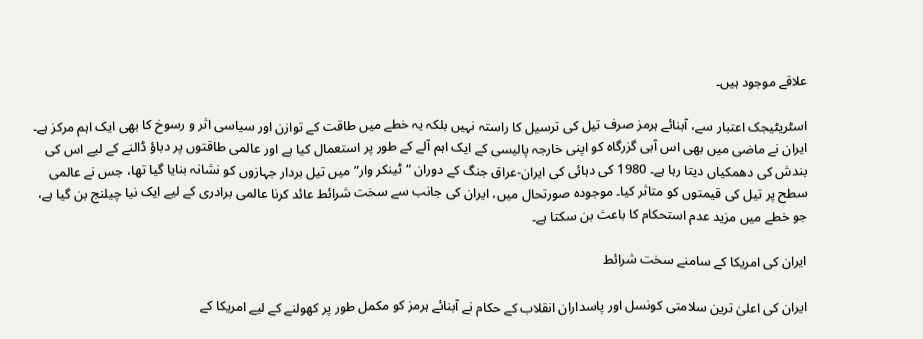علاقے موجود ہیں۔

اسٹریٹیجک اعتبار سے، آبنائے ہرمز صرف تیل کی ترسیل کا راستہ نہیں بلکہ یہ خطے میں طاقت کے توازن اور سیاسی اثر و رسوخ کا بھی ایک اہم مرکز ہے۔ ایران نے ماضی میں بھی اس آبی گزرگاہ کو اپنی خارجہ پالیسی کے ایک اہم آلے کے طور پر استعمال کیا ہے اور عالمی طاقتوں پر دباؤ ڈالنے کے لیے اس کی بندش کی دھمکیاں دیتا رہا ہے۔ 1980 کی دہائی کی ایران-عراق جنگ کے دوران “ٹینکر وار” میں تیل بردار جہازوں کو نشانہ بنایا گیا تھا، جس نے عالمی سطح پر تیل کی قیمتوں کو متاثر کیا۔ موجودہ صورتحال میں، ایران کی جانب سے سخت شرائط عائد کرنا عالمی برادری کے لیے ایک نیا چیلنج بن گیا ہے، جو خطے میں مزید عدم استحکام کا باعث بن سکتا ہے۔

ایران کی امریکا کے سامنے سخت شرائط

ایران کی اعلیٰ ترین سلامتی کونسل اور پاسداران انقلاب کے حکام نے آبنائے ہرمز کو مکمل طور پر کھولنے کے لیے امریکا کے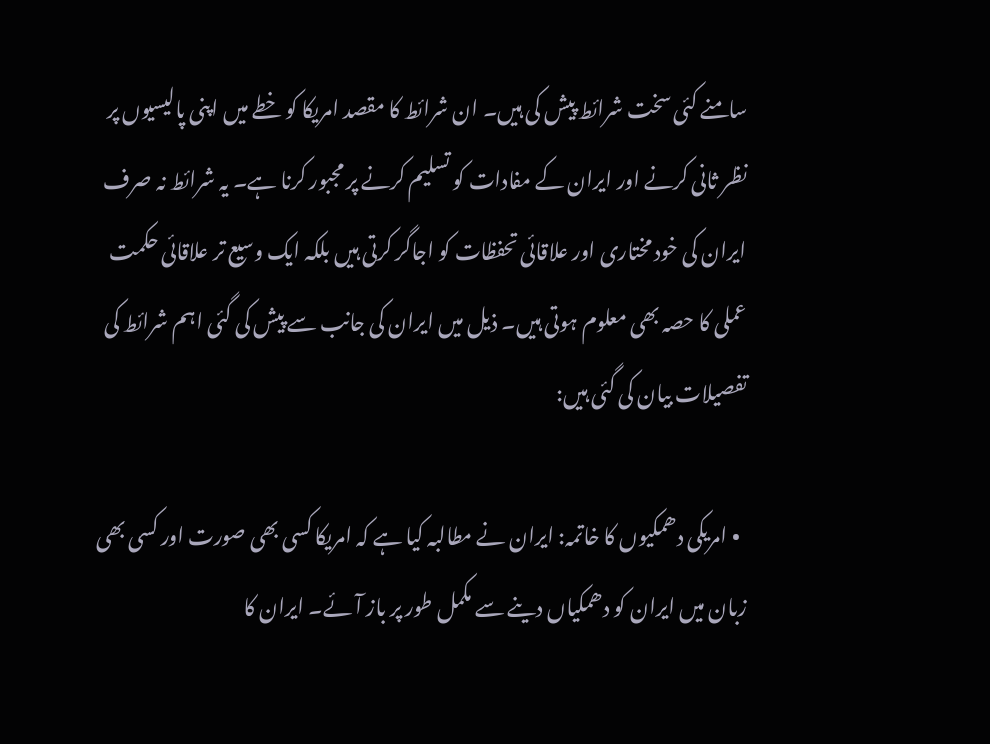سامنے کئی سخت شرائط پیش کی ہیں۔ ان شرائط کا مقصد امریکا کو خطے میں اپنی پالیسیوں پر نظر ثانی کرنے اور ایران کے مفادات کو تسلیم کرنے پر مجبور کرنا ہے۔ یہ شرائط نہ صرف ایران کی خود مختاری اور علاقائی تحفظات کو اجاگر کرتی ہیں بلکہ ایک وسیع تر علاقائی حکمت عملی کا حصہ بھی معلوم ہوتی ہیں۔ ذیل میں ایران کی جانب سے پیش کی گئی اہم شرائط کی تفصیلات بیان کی گئی ہیں:

  • امریکی دھمکیوں کا خاتمہ: ایران نے مطالبہ کیا ہے کہ امریکا کسی بھی صورت اور کسی بھی زبان میں ایران کو دھمکیاں دینے سے مکمل طور پر باز آئے۔ ایران کا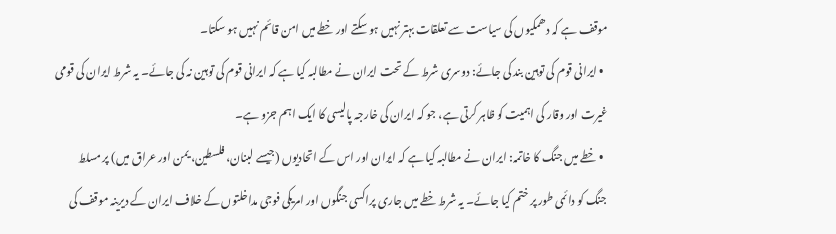موقف ہے کہ دھمکیوں کی سیاست سے تعلقات بہتر نہیں ہو سکتے اور خطے میں امن قائم نہیں ہو سکتا۔
  • ایرانی قوم کی توہین بند کی جائے: دوسری شرط کے تحت ایران نے مطالبہ کیا ہے کہ ایرانی قوم کی توہین نہ کی جائے۔ یہ شرط ایران کی قومی غیرت اور وقار کی اہمیت کو ظاہر کرتی ہے، جو کہ ایران کی خارجہ پالیسی کا ایک اہم جزو ہے۔
  • خطے میں جنگ کا خاتمہ: ایران نے مطالبہ کیا ہے کہ ایران اور اس کے اتحادیوں (جیسے لبنان، فلسطین، یمن اور عراق میں) پر مسلط جنگ کو دائمی طور پر ختم کیا جائے۔ یہ شرط خطے میں جاری پراکسی جنگوں اور امریکی فوجی مداخلتوں کے خلاف ایران کے دیرینہ موقف کی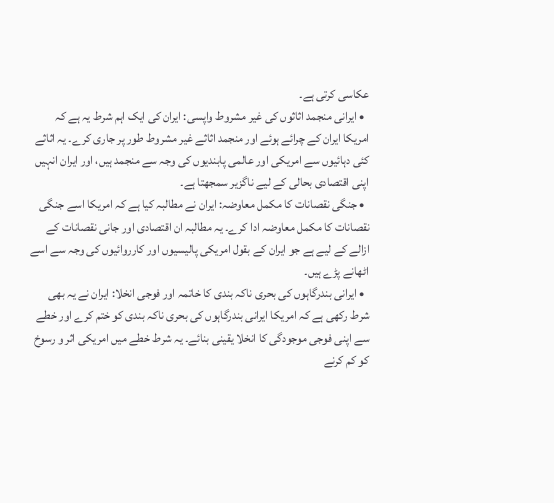عکاسی کرتی ہے۔
  • ایرانی منجمد اثاثوں کی غیر مشروط واپسی: ایران کی ایک اہم شرط یہ ہے کہ امریکا ایران کے چرائے ہوئے اور منجمد اثاثے غیر مشروط طور پر جاری کرے۔ یہ اثاثے کئی دہائیوں سے امریکی اور عالمی پابندیوں کی وجہ سے منجمد ہیں، اور ایران انہیں اپنی اقتصادی بحالی کے لیے ناگزیر سمجھتا ہے۔
  • جنگی نقصانات کا مکمل معاوضہ: ایران نے مطالبہ کیا ہے کہ امریکا اسے جنگی نقصانات کا مکمل معاوضہ ادا کرے۔ یہ مطالبہ ان اقتصادی اور جانی نقصانات کے ازالے کے لیے ہے جو ایران کے بقول امریکی پالیسیوں اور کارروائیوں کی وجہ سے اسے اٹھانے پڑے ہیں۔
  • ایرانی بندرگاہوں کی بحری ناکہ بندی کا خاتمہ اور فوجی انخلا: ایران نے یہ بھی شرط رکھی ہے کہ امریکا ایرانی بندرگاہوں کی بحری ناکہ بندی کو ختم کرے اور خطے سے اپنی فوجی موجودگی کا انخلا یقینی بنائے۔ یہ شرط خطے میں امریکی اثر و رسوخ کو کم کرنے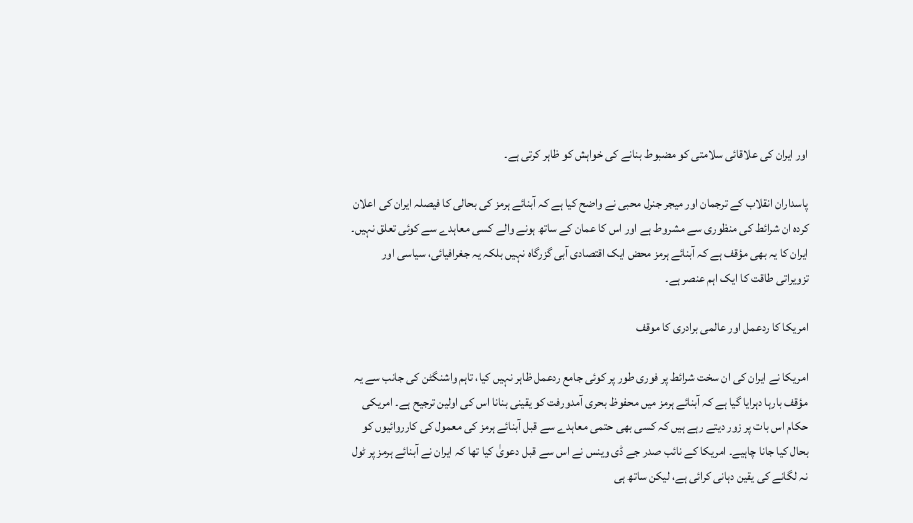اور ایران کی علاقائی سلامتی کو مضبوط بنانے کی خواہش کو ظاہر کرتی ہے۔

پاسداران انقلاب کے ترجمان اور میجر جنرل محبی نے واضح کیا ہے کہ آبنائے ہرمز کی بحالی کا فیصلہ ایران کی اعلان کردہ ان شرائط کی منظوری سے مشروط ہے اور اس کا عمان کے ساتھ ہونے والے کسی معاہدے سے کوئی تعلق نہیں۔ ایران کا یہ بھی مؤقف ہے کہ آبنائے ہرمز محض ایک اقتصادی آبی گزرگاہ نہیں بلکہ یہ جغرافیائی، سیاسی اور تزویراتی طاقت کا ایک اہم عنصر ہے۔

امریکا کا ردعمل اور عالمی برادری کا موقف

امریکا نے ایران کی ان سخت شرائط پر فوری طور پر کوئی جامع ردعمل ظاہر نہیں کیا، تاہم واشنگٹن کی جانب سے یہ مؤقف بارہا دہرایا گیا ہے کہ آبنائے ہرمز میں محفوظ بحری آمدورفت کو یقینی بنانا اس کی اولین ترجیح ہے۔ امریکی حکام اس بات پر زور دیتے رہے ہیں کہ کسی بھی حتمی معاہدے سے قبل آبنائے ہرمز کی معمول کی کارروائیوں کو بحال کیا جانا چاہیے۔ امریکا کے نائب صدر جے ڈی وینس نے اس سے قبل دعویٰ کیا تھا کہ ایران نے آبنائے ہرمز پر ٹول نہ لگانے کی یقین دہانی کرائی ہے، لیکن ساتھ ہی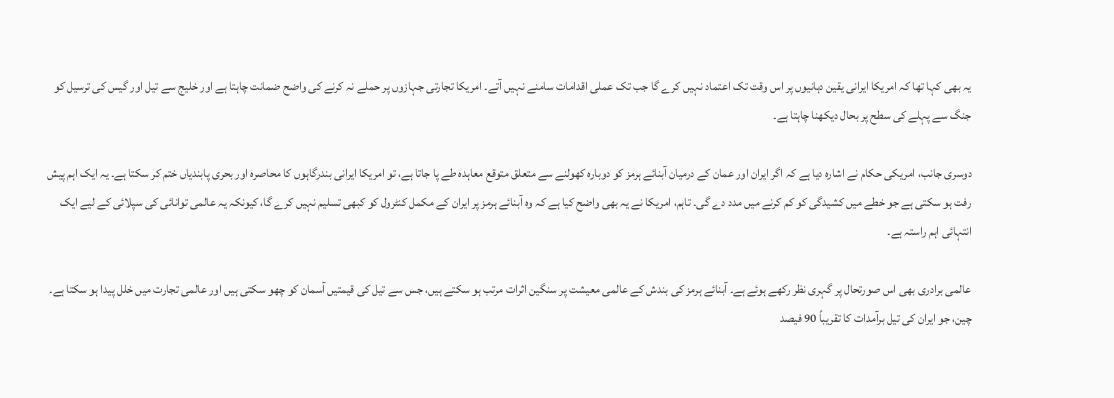یہ بھی کہا تھا کہ امریکا ایرانی یقین دہانیوں پر اس وقت تک اعتماد نہیں کرے گا جب تک عملی اقدامات سامنے نہیں آتے۔ امریکا تجارتی جہازوں پر حملے نہ کرنے کی واضح ضمانت چاہتا ہے اور خلیج سے تیل اور گیس کی ترسیل کو جنگ سے پہلے کی سطح پر بحال دیکھنا چاہتا ہے۔

دوسری جانب، امریکی حکام نے اشارہ دیا ہے کہ اگر ایران اور عمان کے درمیان آبنائے ہرمز کو دوبارہ کھولنے سے متعلق متوقع معاہدہ طے پا جاتا ہے، تو امریکا ایرانی بندرگاہوں کا محاصرہ اور بحری پابندیاں ختم کر سکتا ہے۔ یہ ایک اہم پیش رفت ہو سکتی ہے جو خطے میں کشیدگی کو کم کرنے میں مدد دے گی۔ تاہم، امریکا نے یہ بھی واضح کیا ہے کہ وہ آبنائے ہرمز پر ایران کے مکمل کنٹرول کو کبھی تسلیم نہیں کرے گا، کیونکہ یہ عالمی توانائی کی سپلائی کے لیے ایک انتہائی اہم راستہ ہے۔

عالمی برادری بھی اس صورتحال پر گہری نظر رکھے ہوئے ہے۔ آبنائے ہرمز کی بندش کے عالمی معیشت پر سنگین اثرات مرتب ہو سکتے ہیں، جس سے تیل کی قیمتیں آسمان کو چھو سکتی ہیں اور عالمی تجارت میں خلل پیدا ہو سکتا ہے۔ چین، جو ایران کی تیل برآمدات کا تقریباً 90 فیصد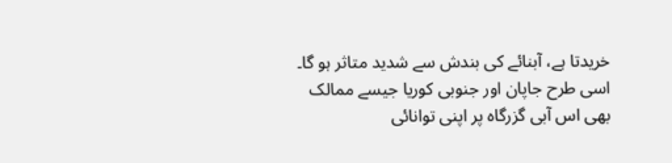خریدتا ہے، آبنائے کی بندش سے شدید متاثر ہو گا۔ اسی طرح جاپان اور جنوبی کوریا جیسے ممالک بھی اس آبی گزرگاہ پر اپنی توانائی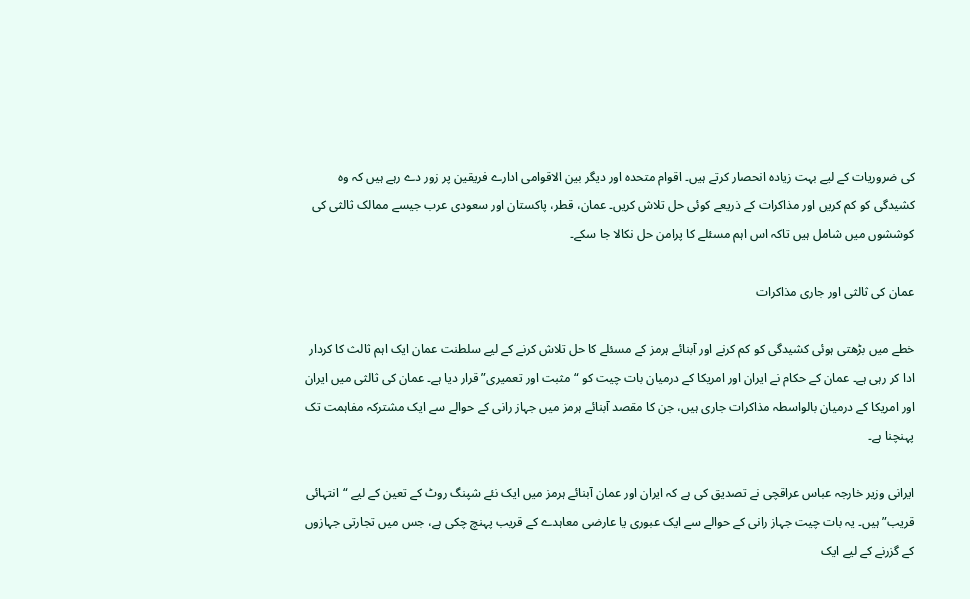کی ضروریات کے لیے بہت زیادہ انحصار کرتے ہیں۔ اقوام متحدہ اور دیگر بین الاقوامی ادارے فریقین پر زور دے رہے ہیں کہ وہ کشیدگی کو کم کریں اور مذاکرات کے ذریعے کوئی حل تلاش کریں۔ عمان، قطر، پاکستان اور سعودی عرب جیسے ممالک ثالثی کی کوششوں میں شامل ہیں تاکہ اس اہم مسئلے کا پرامن حل نکالا جا سکے۔

عمان کی ثالثی اور جاری مذاکرات

خطے میں بڑھتی ہوئی کشیدگی کو کم کرنے اور آبنائے ہرمز کے مسئلے کا حل تلاش کرنے کے لیے سلطنت عمان ایک اہم ثالث کا کردار ادا کر رہی ہے۔ عمان کے حکام نے ایران اور امریکا کے درمیان بات چیت کو “مثبت اور تعمیری” قرار دیا ہے۔ عمان کی ثالثی میں ایران اور امریکا کے درمیان بالواسطہ مذاکرات جاری ہیں، جن کا مقصد آبنائے ہرمز میں جہاز رانی کے حوالے سے ایک مشترکہ مفاہمت تک پہنچنا ہے۔

ایرانی وزیر خارجہ عباس عراقچی نے تصدیق کی ہے کہ ایران اور عمان آبنائے ہرمز میں ایک نئے شپنگ روٹ کے تعین کے لیے “انتہائی قریب” ہیں۔ یہ بات چیت جہاز رانی کے حوالے سے ایک عبوری یا عارضی معاہدے کے قریب پہنچ چکی ہے، جس میں تجارتی جہازوں کے گزرنے کے لیے ایک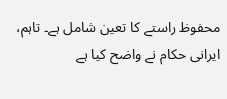محفوظ راستے کا تعین شامل ہے۔ تاہم، ایرانی حکام نے واضح کیا ہے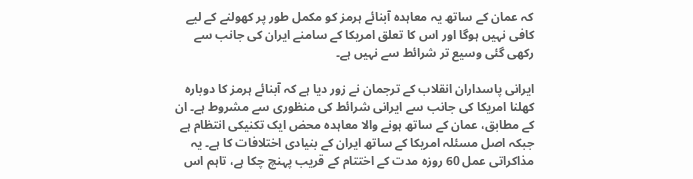کہ عمان کے ساتھ یہ معاہدہ آبنائے ہرمز کو مکمل طور پر کھولنے کے لیے کافی نہیں ہوگا اور اس کا تعلق امریکا کے سامنے ایران کی جانب سے رکھی گئی وسیع تر شرائط سے نہیں ہے۔

ایرانی پاسداران انقلاب کے ترجمان نے زور دیا ہے کہ آبنائے ہرمز کا دوبارہ کھلنا امریکا کی جانب سے ایرانی شرائط کی منظوری سے مشروط ہے۔ ان کے مطابق، عمان کے ساتھ ہونے والا معاہدہ محض ایک تکنیکی انتظام ہے جبکہ اصل مسئلہ امریکا کے ساتھ ایران کے بنیادی اختلافات کا ہے۔ یہ مذاکراتی عمل 60 روزہ مدت کے اختتام کے قریب پہنچ چکا ہے، تاہم اس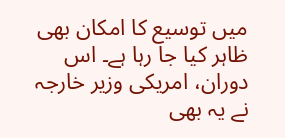میں توسیع کا امکان بھی ظاہر کیا جا رہا ہے۔ اس دوران، امریکی وزیر خارجہ نے یہ بھی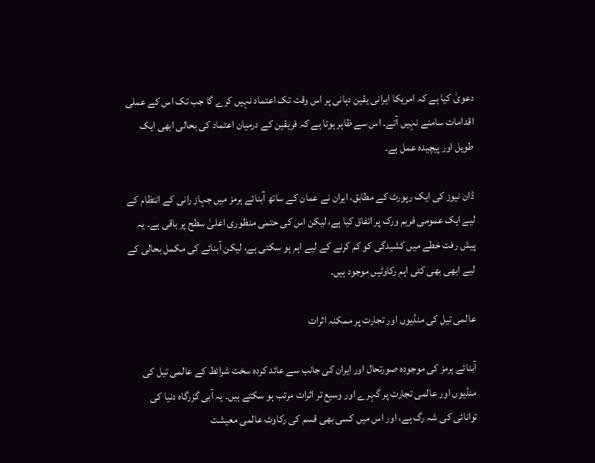دعویٰ کیا ہے کہ امریکا ایرانی یقین دہانی پر اس وقت تک اعتماد نہیں کرے گا جب تک اس کے عملی اقدامات سامنے نہیں آتے۔ اس سے ظاہر ہوتا ہے کہ فریقین کے درمیان اعتماد کی بحالی ابھی ایک طویل اور پیچیدہ عمل ہے۔

ڈان نیوز کی ایک رپورٹ کے مطابق، ایران نے عمان کے ساتھ آبنائے ہرمز میں جہاز رانی کے انتظام کے لیے ایک عمومی فریم ورک پر اتفاق کیا ہے، لیکن اس کی حتمی منظوری اعلیٰ سطح پر باقی ہے۔ یہ پیش رفت خطے میں کشیدگی کو کم کرنے کے لیے اہم ہو سکتی ہے، لیکن آبنائے کی مکمل بحالی کے لیے ابھی بھی کئی اہم رکاوٹیں موجود ہیں۔

عالمی تیل کی منڈیوں اور تجارت پر ممکنہ اثرات

آبنائے ہرمز کی موجودہ صورتحال اور ایران کی جانب سے عائد کردہ سخت شرائط کے عالمی تیل کی منڈیوں اور عالمی تجارت پر گہرے اور وسیع تر اثرات مرتب ہو سکتے ہیں۔ یہ آبی گزرگاہ دنیا کی توانائی کی شہ رگ ہے، اور اس میں کسی بھی قسم کی رکاوٹ عالمی معیشت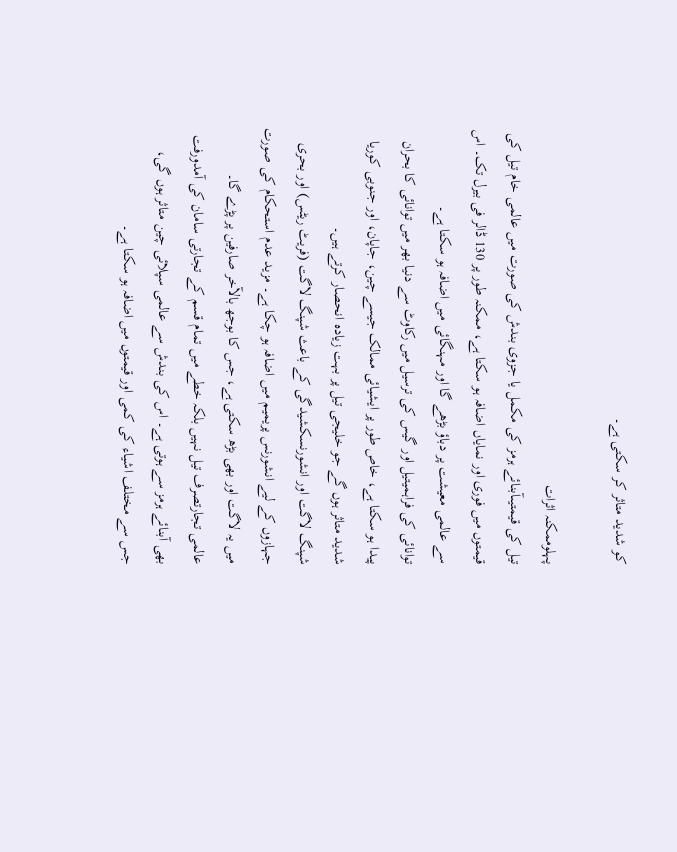کو شدید متاثر کر سکتی ہے۔

پہلوممکنہ اثرات
تیل کی قیمتیںآبنائے ہرمز کی مکمل یا جزوی بندش کی صورت میں عالمی خام تیل کی قیمتوں میں فوری اور نمایاں اضافہ ہو سکتا ہے، ممکنہ طور پر 130 ڈالر فی بیرل تک۔ اس سے عالمی معیشت پر دباؤ بڑھے گا اور مہنگائی میں اضافہ ہو سکتا ہے۔
توانائی کی فراہمیتیل اور گیس کی ترسیل میں رکاوٹ سے دنیا بھر میں توانائی کا بحران پیدا ہو سکتا ہے، خاص طور پر ایشیائی ممالک جیسے چین، جاپان، اور جنوبی کوریا شدید متاثر ہوں گے جو خلیجی تیل پر بہت زیادہ انحصار کرتے ہیں۔
شپنگ لاگت اور انشورنسکشیدگی کے باعث شپنگ لاگت (فریٹ ریٹس) اور بحری جہازوں کے لیے انشورنس پریمیم میں اضافہ ہو چکا ہے۔ مزید عدم استحکام کی صورت میں یہ لاگت اور بھی بڑھ سکتی ہے، جس کا بوجھ بالآخر صارفین پر پڑے گا۔
عالمی تجارتصرف تیل نہیں بلکہ خطے میں تمام قسم کے تجارتی سامان کی آمدورفت بھی آبنائے ہرمز سے ہوتی ہے۔ اس کی بندش سے عالمی سپلائی چین متاثر ہوں گی، جس سے مختلف اشیاء کی کمی اور قیمتوں میں اضافہ ہو سکتا ہے۔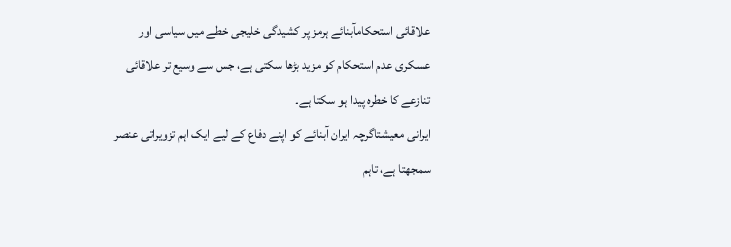علاقائی استحکامآبنائے ہرمز پر کشیدگی خلیجی خطے میں سیاسی اور عسکری عدم استحکام کو مزید بڑھا سکتی ہے، جس سے وسیع تر علاقائی تنازعے کا خطرہ پیدا ہو سکتا ہے۔
ایرانی معیشتاگرچہ ایران آبنائے کو اپنے دفاع کے لیے ایک اہم تزویراتی عنصر سمجھتا ہے، تاہم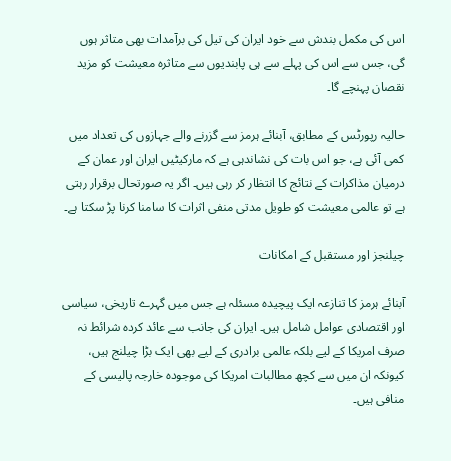اس کی مکمل بندش سے خود ایران کی تیل کی برآمدات بھی متاثر ہوں گی، جس سے اس کی پہلے سے ہی پابندیوں سے متاثرہ معیشت کو مزید نقصان پہنچے گا۔

حالیہ رپورٹس کے مطابق، آبنائے ہرمز سے گزرنے والے جہازوں کی تعداد میں کمی آئی ہے، جو اس بات کی نشاندہی ہے کہ مارکیٹیں ایران اور عمان کے درمیان مذاکرات کے نتائج کا انتظار کر رہی ہیں۔ اگر یہ صورتحال برقرار رہتی ہے تو عالمی معیشت کو طویل مدتی منفی اثرات کا سامنا کرنا پڑ سکتا ہے۔

چیلنجز اور مستقبل کے امکانات

آبنائے ہرمز کا تنازعہ ایک پیچیدہ مسئلہ ہے جس میں گہرے تاریخی، سیاسی اور اقتصادی عوامل شامل ہیں۔ ایران کی جانب سے عائد کردہ شرائط نہ صرف امریکا کے لیے بلکہ عالمی برادری کے لیے بھی ایک بڑا چیلنج ہیں، کیونکہ ان میں سے کچھ مطالبات امریکا کی موجودہ خارجہ پالیسی کے منافی ہیں۔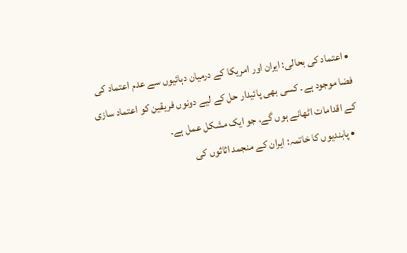• اعتماد کی بحالی: ایران اور امریکا کے درمیان دہائیوں سے عدم اعتماد کی فضا موجود ہے۔ کسی بھی پائیدار حل کے لیے دونوں فریقین کو اعتماد سازی کے اقدامات اٹھانے ہوں گے، جو ایک مشکل عمل ہے۔
  • پابندیوں کا خاتمہ: ایران کے منجمد اثاثوں کی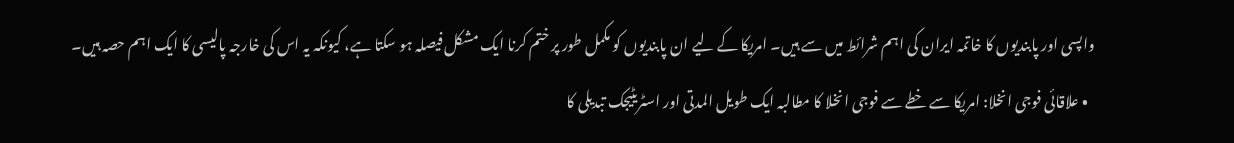واپسی اور پابندیوں کا خاتمہ ایران کی اہم شرائط میں سے ہیں۔ امریکا کے لیے ان پابندیوں کو مکمل طور پر ختم کرنا ایک مشکل فیصلہ ہو سکتا ہے، کیونکہ یہ اس کی خارجہ پالیسی کا ایک اہم حصہ ہیں۔
  • علاقائی فوجی انخلا: امریکا سے خطے سے فوجی انخلا کا مطالبہ ایک طویل المدتی اور اسٹریٹیجک تبدیلی کا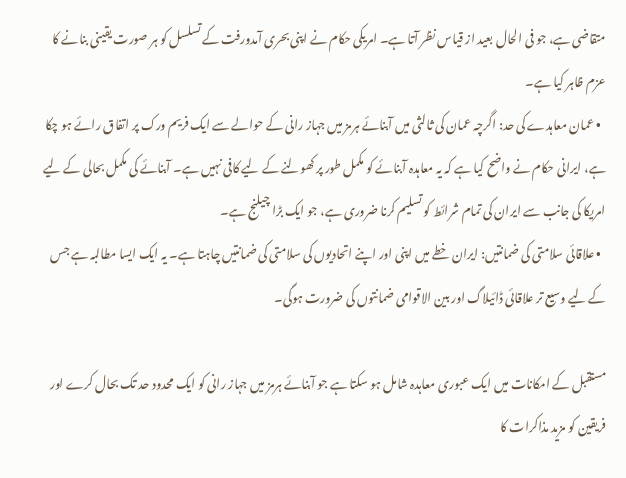متقاضی ہے، جو فی الحال بعید از قیاس نظر آتا ہے۔ امریکی حکام نے اپنی بحری آمدورفت کے تسلسل کو ہر صورت یقینی بنانے کا عزم ظاہر کیا ہے۔
  • عمان معاہدے کی حد: اگرچہ عمان کی ثالثی میں آبنائے ہرمز میں جہاز رانی کے حوالے سے ایک فریم ورک پر اتفاق رائے ہو چکا ہے، ایرانی حکام نے واضح کیا ہے کہ یہ معاہدہ آبنائے کو مکمل طور پر کھولنے کے لیے کافی نہیں ہے۔ آبنائے کی مکمل بحالی کے لیے امریکا کی جانب سے ایران کی تمام شرائط کو تسلیم کرنا ضروری ہے، جو ایک بڑا چیلنج ہے۔
  • علاقائی سلامتی کی ضمانتیں: ایران خطے میں اپنی اور اپنے اتحادیوں کی سلامتی کی ضمانتیں چاہتا ہے۔ یہ ایک ایسا مطالبہ ہے جس کے لیے وسیع تر علاقائی ڈائیلاگ اور بین الاقوامی ضمانتوں کی ضرورت ہوگی۔

مستقبل کے امکانات میں ایک عبوری معاہدہ شامل ہو سکتا ہے جو آبنائے ہرمز میں جہاز رانی کو ایک محدود حد تک بحال کرے اور فریقین کو مزید مذاکرات کا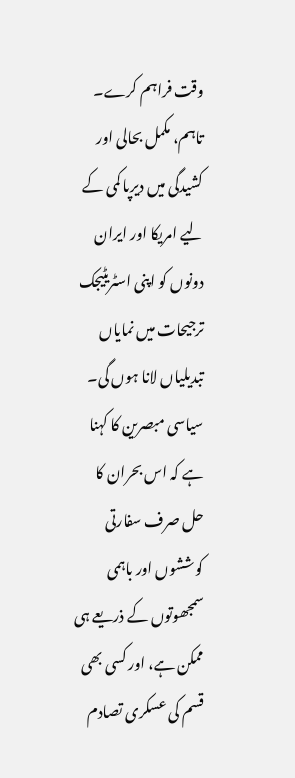وقت فراہم کرے۔ تاہم، مکمل بحالی اور کشیدگی میں دیرپا کمی کے لیے امریکا اور ایران دونوں کو اپنی اسٹریٹیجک ترجیحات میں نمایاں تبدیلیاں لانا ہوں گی۔ سیاسی مبصرین کا کہنا ہے کہ اس بحران کا حل صرف سفارتی کوششوں اور باہمی سمجھوتوں کے ذریعے ہی ممکن ہے، اور کسی بھی قسم کی عسکری تصادم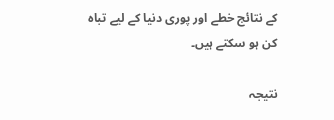کے نتائج خطے اور پوری دنیا کے لیے تباہ کن ہو سکتے ہیں۔

نتیجہ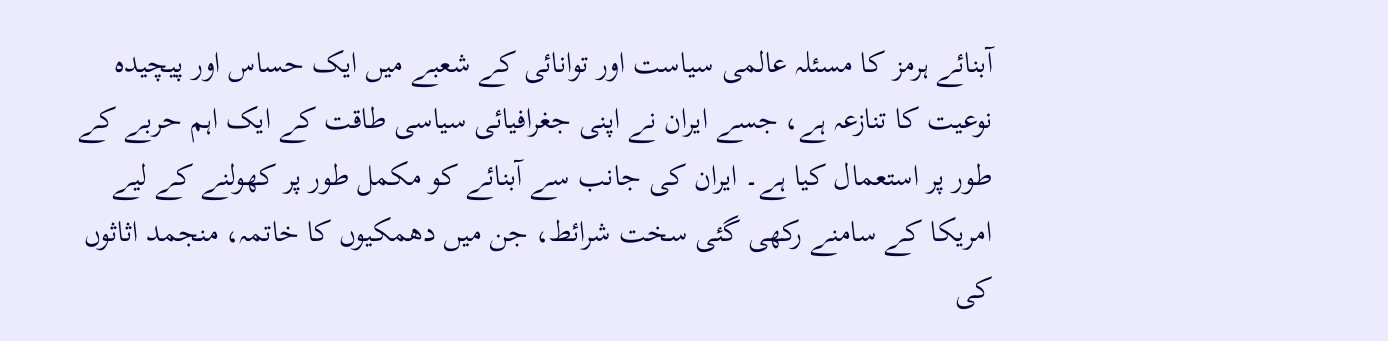آبنائے ہرمز کا مسئلہ عالمی سیاست اور توانائی کے شعبے میں ایک حساس اور پیچیدہ نوعیت کا تنازعہ ہے، جسے ایران نے اپنی جغرافیائی سیاسی طاقت کے ایک اہم حربے کے طور پر استعمال کیا ہے۔ ایران کی جانب سے آبنائے کو مکمل طور پر کھولنے کے لیے امریکا کے سامنے رکھی گئی سخت شرائط، جن میں دھمکیوں کا خاتمہ، منجمد اثاثوں کی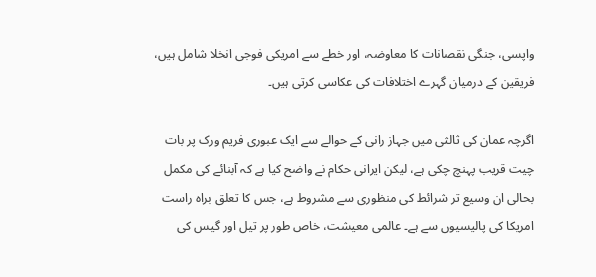واپسی، جنگی نقصانات کا معاوضہ، اور خطے سے امریکی فوجی انخلا شامل ہیں، فریقین کے درمیان گہرے اختلافات کی عکاسی کرتی ہیں۔

اگرچہ عمان کی ثالثی میں جہاز رانی کے حوالے سے ایک عبوری فریم ورک پر بات چیت قریب پہنچ چکی ہے، لیکن ایرانی حکام نے واضح کیا ہے کہ آبنائے کی مکمل بحالی ان وسیع تر شرائط کی منظوری سے مشروط ہے، جس کا تعلق براہ راست امریکا کی پالیسیوں سے ہے۔ عالمی معیشت، خاص طور پر تیل اور گیس کی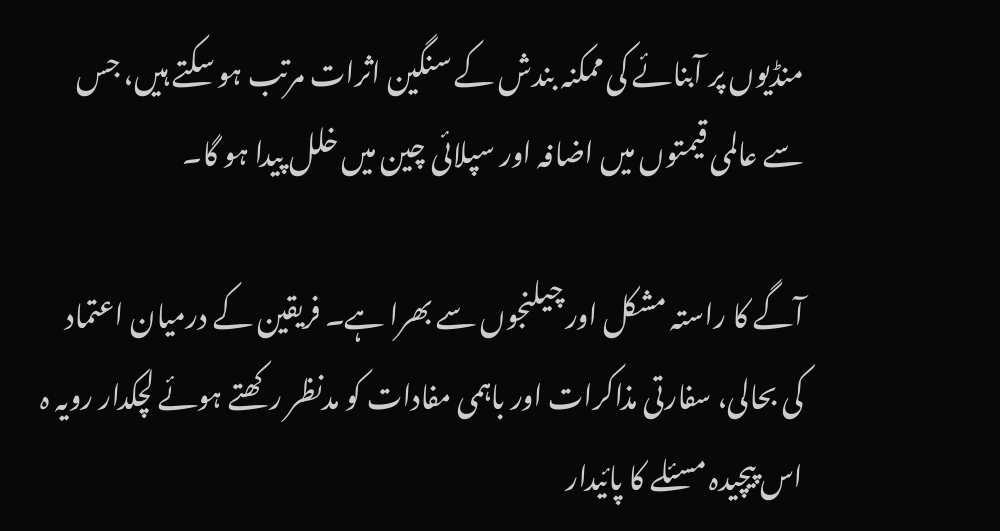منڈیوں پر آبنائے کی ممکنہ بندش کے سنگین اثرات مرتب ہو سکتے ہیں، جس سے عالمی قیمتوں میں اضافہ اور سپلائی چین میں خلل پیدا ہو گا۔

آگے کا راستہ مشکل اور چیلنجوں سے بھرا ہے۔ فریقین کے درمیان اعتماد کی بحالی، سفارتی مذاکرات اور باہمی مفادات کو مدنظر رکھتے ہوئے لچکدار رویہ ہ اس پیچیدہ مسئلے کا پائیدار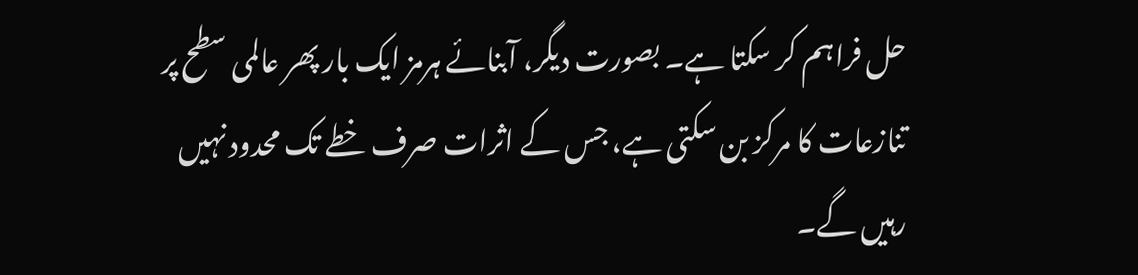حل فراہم کر سکتا ہے۔ بصورت دیگر، آبنائے ہرمز ایک بار پھر عالمی سطح پر تنازعات کا مرکز بن سکتی ہے، جس کے اثرات صرف خطے تک محدود نہیں رہیں گے۔